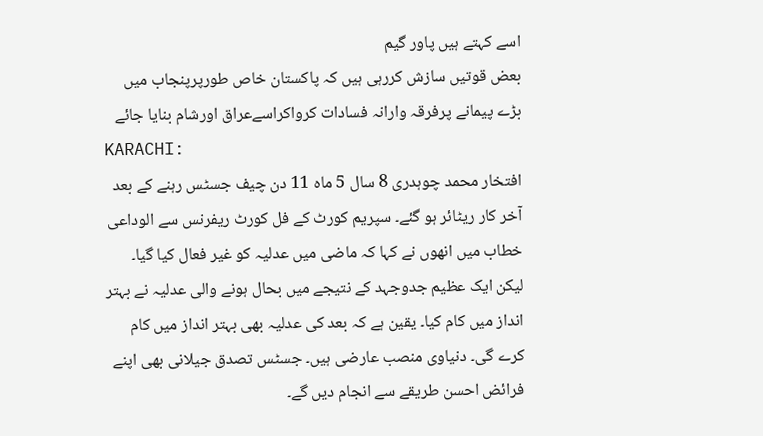اسے کہتے ہیں پاور گیم
بعض قوتیں سازش کررہی ہیں کہ پاکستان خاص طورپرپنجاب میں بڑے پیمانے پرفرقہ وارانہ فسادات کرواکراسےعراق اورشام بنایا جائے
KARACHI:
افتخار محمد چوہدری 8 سال 5 ماہ 11 دن چیف جسٹس رہنے کے بعد آخر کار ریٹائر ہو گئے۔ سپریم کورٹ کے فل کورٹ ریفرنس سے الوداعی خطاب میں انھوں نے کہا کہ ماضی میں عدلیہ کو غیر فعال کیا گیا۔ لیکن ایک عظیم جدوجہد کے نتیجے میں بحال ہونے والی عدلیہ نے بہتر انداز میں کام کیا۔ یقین ہے کہ بعد کی عدلیہ بھی بہتر انداز میں کام کرے گی۔ دنیاوی منصب عارضی ہیں۔ جسٹس تصدق جیلانی بھی اپنے فرائض احسن طریقے سے انجام دیں گے۔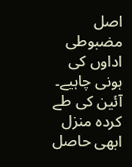اصل مضبوطی اداوں کی ہونی چاہیے۔ آئین کی طے کردہ منزل ابھی حاصل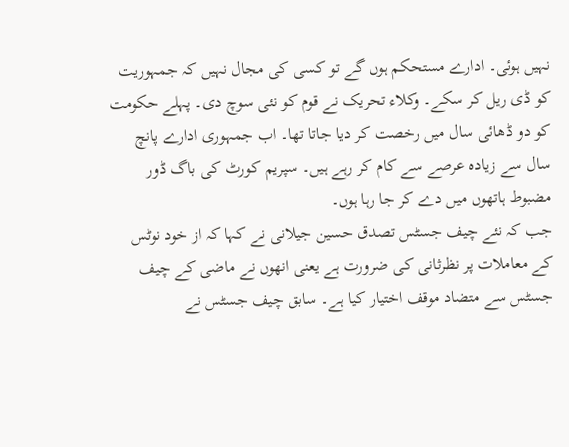نہیں ہوئی۔ ادارے مستحکم ہوں گے تو کسی کی مجال نہیں کہ جمہوریت کو ڈی ریل کر سکے۔ وکلاء تحریک نے قوم کو نئی سوچ دی۔ پہلے حکومت کو دو ڈھائی سال میں رخصت کر دیا جاتا تھا۔ اب جمہوری ادارے پانچ سال سے زیادہ عرصے سے کام کر رہے ہیں۔ سپریم کورٹ کی باگ ڈور مضبوط ہاتھوں میں دے کر جا رہا ہوں۔
جب کہ نئے چیف جسٹس تصدق حسین جیلانی نے کہا کہ از خود نوٹس کے معاملات پر نظرثانی کی ضرورت ہے یعنی انھوں نے ماضی کے چیف جسٹس سے متضاد موقف اختیار کیا ہے۔ سابق چیف جسٹس نے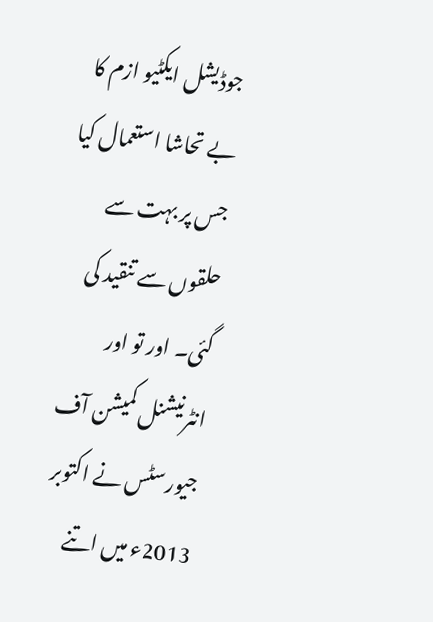جوڈیشل ایکٹیو ازم کا بے تحاشا استعمال کیا جس پر بہت سے حلقوں سے تنقید کی گئی۔ اور تو اور انٹرنیشنل کمیشن آف جیورسٹس نے اکتوبر 2013ء میں اتنے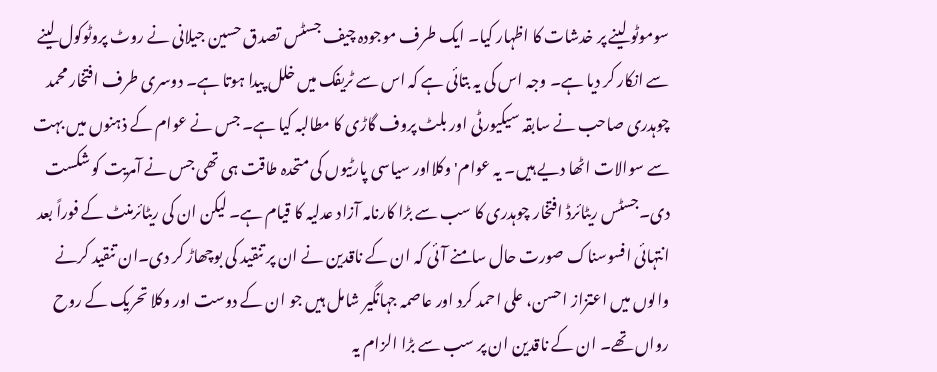سوموٹو لینے پر خدشات کا اظہار کیا۔ ایک طرف موجودہ چیف جسٹس تصدق حسین جیلانی نے روٹ پروٹوکول لینے سے انکار کر دیا ہے۔ وجہ اس کی یہ بتائی ہے کہ اس سے ٹریفک میں خلل پیدا ہوتا ہے۔ دوسری طرف افتخار محمد چوہدری صاحب نے سابقہ سیکیورٹی اور بلٹ پروف گاڑی کا مطالبہ کیا ہے۔ جس نے عوام کے ذہنوں میں بہت سے سوالات اٹھا دیے ہیں۔ یہ عوام' وکلااور سیاسی پارٹیوں کی متحدہ طاقت ہی تھی جس نے آمریت کو شکست دی۔جسٹس ریٹائرڈ افتخار چوہدری کا سب سے بڑا کارنامہ آزاد عدلیہ کا قیام ہے۔ لیکن ان کی ریٹائرمنٹ کے فوراً بعد انتہائی افسوسناک صورت حال سامنے آئی کہ ان کے ناقدین نے ان پر تنقید کی بوچھاڑ کر دی۔ان تنقید کرنے والوں میں اعتزاز احسن، علی احمد کرد اور عاصمہ جہانگیر شامل ہیں جو ان کے دوست اور وکلا تحریک کے روح رواں تھے۔ ان کے ناقدین ان پر سب سے بڑا الزام یہ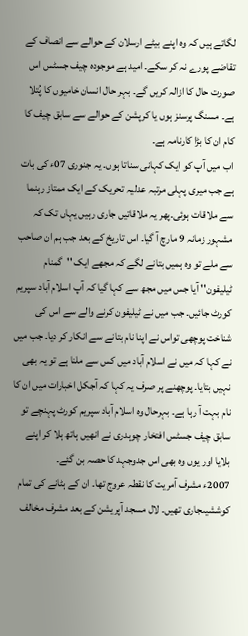لگاتے ہیں کہ وہ اپنے بیٹے ارسلان کے حوالے سے انصاف کے تقاضے پورے نہ کر سکے۔ امید ہے موجودہ چیف جسٹس اس صورت حال کا ازالہ کریں گے۔ بہر حال انسان خامیوں کا پُتلا ہے۔ مسنگ پرسنز ہوں یا کرپشن کے حوالے سے سابق چیف کا کام ان کا بڑا کارنامہ ہے۔
اب میں آپ کو ایک کہانی سناتا ہوں۔ یہ جنوری 07ء کی بات ہے جب میری پہلی مرتبہ عدلیہ تحریک کے ایک ممتاز رہنما سے ملاقات ہوئی۔پھر یہ ملاقاتیں جاری رہیں یہاں تک کہ مشہور زمانہ 9 مارچ آ گیا۔ اس تاریخ کے بعد جب ہم ان صاحب سے ملے تو وہ ہمیں بتانے لگے کہ مجھے ایک ''گمنام ٹیلیفون'' آیا جس میں مجھ سے کہا گیا کہ آپ اسلام آباد سپریم کورٹ جائیں۔ جب میں نے ٹیلیفون کرنے والے سے اس کی شناخت پوچھی تواس نے اپنا نام بتانے سے انکار کر دیا۔ جب میں نے کہا کہ میں نے اسلام آباد میں کس سے ملنا ہے تو یہ بھی نہیں بتایا۔ پوچھنے پر صرف یہ کہا کہ آجکل اخبارات میں ان کا نام بہت آ رہا ہے۔ بہرحال وہ اسلام آباد سپریم کورٹ پہنچے تو سابق چیف جسٹس افتخار چوہدری نے انھیں ہاتھ ہلا کر اپنے بلایا اور یوں وہ بھی اس جدوجہد کا حصہ بن گئے۔
2007ء مشرف آمریت کا نقطہ عروج تھا۔ ان کے ہٹانے کی تمام کوششیںجاری تھیں۔ لال مسجد آپریشن کے بعد مشرف مخالف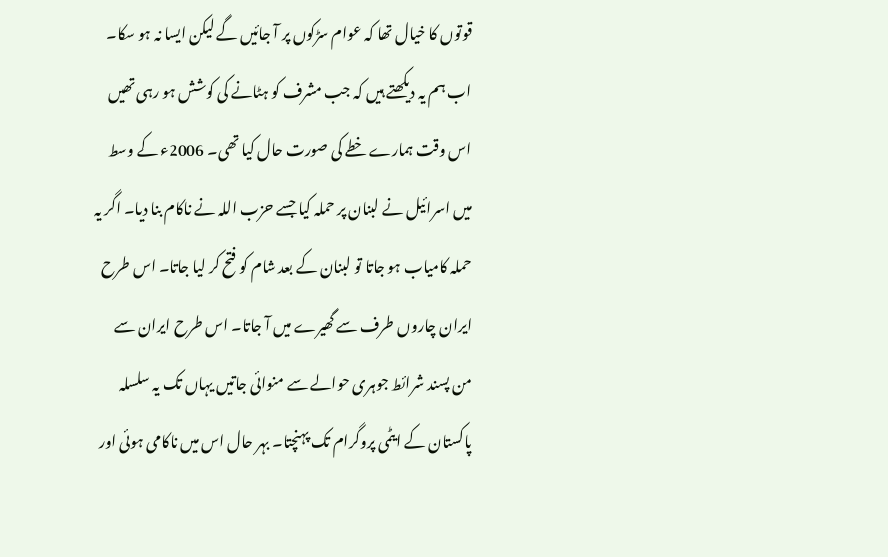قوتوں کا خیال تھا کہ عوام سڑکوں پر آ جائیں گے لیکن ایسا نہ ہو سکا۔ اب ہم یہ دیکھتے ہیں کہ جب مشرف کو ہٹانے کی کوشش ہو رہی تھیں اس وقت ہمارے خطے کی صورت حال کیا تھی۔ 2006ء کے وسط میں اسرائیل نے لبنان پر حملہ کیا جسے حزب اللہ نے ناکام بنا دیا۔ اگر یہ حملہ کامیاب ہو جاتا تو لبنان کے بعد شام کو فتح کر لیا جاتا۔ اس طرح ایران چاروں طرف سے گھیرے میں آ جاتا۔ اس طرح ایران سے من پسند شرائط جوہری حوالے سے منوائی جاتیں یہاں تک یہ سلسلہ پاکستان کے ایٹمی پروگرام تک پہنچتا۔ بہر حال اس میں ناکامی ہوئی اور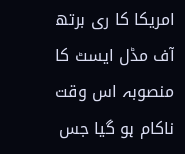امریکا کا ری برتھ آف مڈل ایسٹ کا منصوبہ اس وقت ناکام ہو گیا جس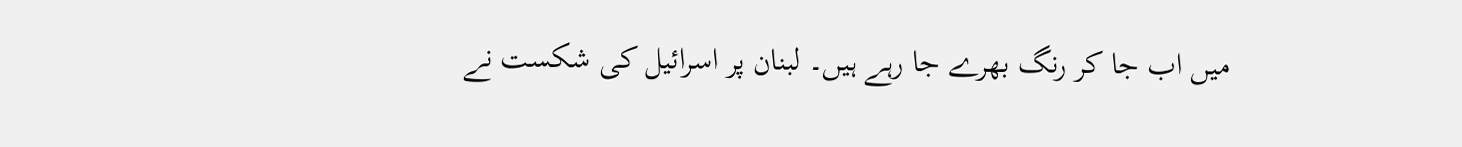میں اب جا کر رنگ بھرے جا رہے ہیں۔ لبنان پر اسرائیل کی شکست نے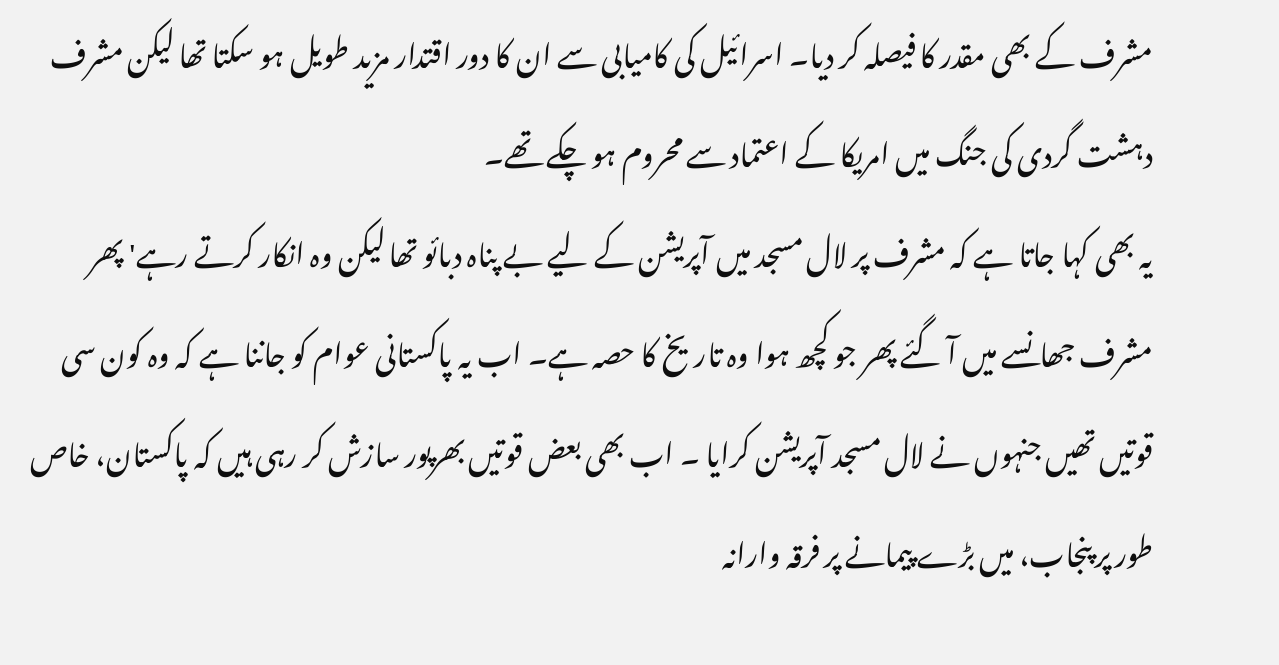مشرف کے بھی مقدر کا فیصلہ کر دیا۔ اسرائیل کی کامیابی سے ان کا دور اقتدار مزید طویل ہو سکتا تھا لیکن مشرف دہشت گردی کی جنگ میں امریکا کے اعتماد سے محروم ہو چکے تھے۔
یہ بھی کہا جاتا ہے کہ مشرف پر لال مسجد میں آپریشن کے لیے بے پناہ دبائو تھا لیکن وہ انکار کرتے رہے' پھر مشرف جھانسے میں آ گئے پھر جو کچھ ہوا وہ تاریخ کا حصہ ہے۔ اب یہ پاکستانی عوام کو جاننا ہے کہ وہ کون سی قوتیں تھیں جنہوں نے لال مسجد آپریشن کرایا ۔ اب بھی بعض قوتیں بھرپور سازش کر رہی ہیں کہ پاکستان، خاص طور پر پنجاب، میں بڑے پیمانے پر فرقہ وارانہ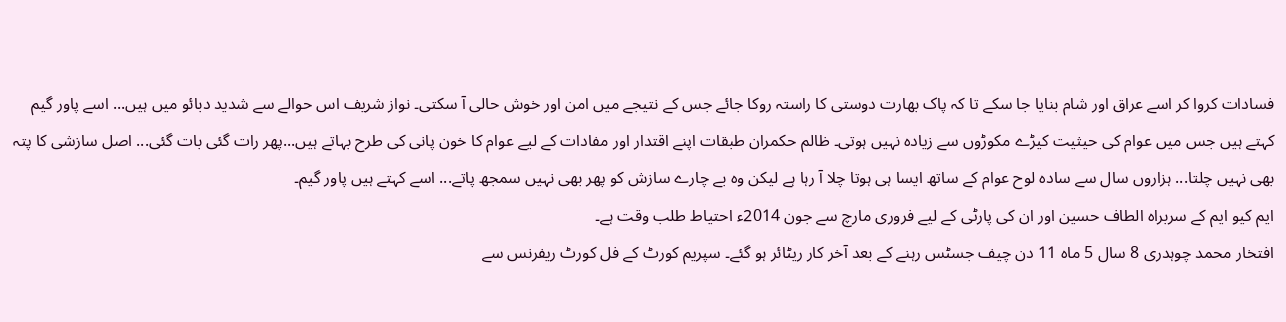فسادات کروا کر اسے عراق اور شام بنایا جا سکے تا کہ پاک بھارت دوستی کا راستہ روکا جائے جس کے نتیجے میں امن اور خوش حالی آ سکتی۔ نواز شریف اس حوالے سے شدید دبائو میں ہیں... اسے پاور گیم کہتے ہیں جس میں عوام کی حیثیت کیڑے مکوڑوں سے زیادہ نہیں ہوتی۔ ظالم حکمران طبقات اپنے اقتدار اور مفادات کے لیے عوام کا خون پانی کی طرح بہاتے ہیں...پھر رات گئی بات گئی... اصل سازشی کا پتہ بھی نہیں چلتا... ہزاروں سال سے سادہ لوح عوام کے ساتھ ایسا ہی ہوتا چلا آ رہا ہے لیکن وہ بے چارے سازش کو پھر بھی نہیں سمجھ پاتے... اسے کہتے ہیں پاور گیم۔
ایم کیو ایم کے سربراہ الطاف حسین اور ان کی پارٹی کے لیے فروری مارچ سے جون 2014ء احتیاط طلب وقت ہے۔
افتخار محمد چوہدری 8 سال 5 ماہ 11 دن چیف جسٹس رہنے کے بعد آخر کار ریٹائر ہو گئے۔ سپریم کورٹ کے فل کورٹ ریفرنس سے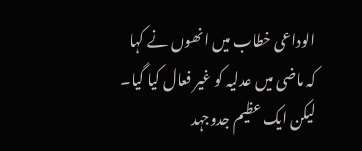الوداعی خطاب میں انھوں نے کہا کہ ماضی میں عدلیہ کو غیر فعال کیا گیا۔ لیکن ایک عظیم جدوجہد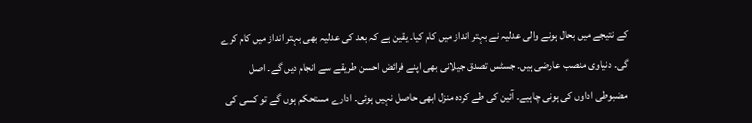کے نتیجے میں بحال ہونے والی عدلیہ نے بہتر انداز میں کام کیا۔ یقین ہے کہ بعد کی عدلیہ بھی بہتر انداز میں کام کرے گی۔ دنیاوی منصب عارضی ہیں۔ جسٹس تصدق جیلانی بھی اپنے فرائض احسن طریقے سے انجام دیں گے۔ اصل مضبوطی اداوں کی ہونی چاہیے۔ آئین کی طے کردہ منزل ابھی حاصل نہیں ہوئی۔ ادارے مستحکم ہوں گے تو کسی کی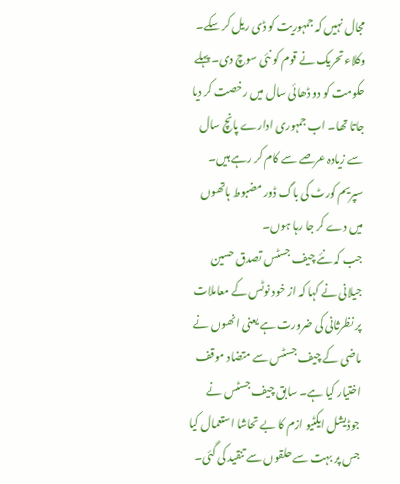مجال نہیں کہ جمہوریت کو ڈی ریل کر سکے۔ وکلاء تحریک نے قوم کو نئی سوچ دی۔ پہلے حکومت کو دو ڈھائی سال میں رخصت کر دیا جاتا تھا۔ اب جمہوری ادارے پانچ سال سے زیادہ عرصے سے کام کر رہے ہیں۔ سپریم کورٹ کی باگ ڈور مضبوط ہاتھوں میں دے کر جا رہا ہوں۔
جب کہ نئے چیف جسٹس تصدق حسین جیلانی نے کہا کہ از خود نوٹس کے معاملات پر نظرثانی کی ضرورت ہے یعنی انھوں نے ماضی کے چیف جسٹس سے متضاد موقف اختیار کیا ہے۔ سابق چیف جسٹس نے جوڈیشل ایکٹیو ازم کا بے تحاشا استعمال کیا جس پر بہت سے حلقوں سے تنقید کی گئی۔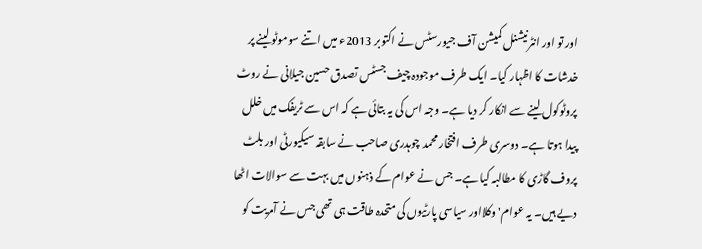اور تو اور انٹرنیشنل کمیشن آف جیورسٹس نے اکتوبر 2013ء میں اتنے سوموٹو لینے پر خدشات کا اظہار کیا۔ ایک طرف موجودہ چیف جسٹس تصدق حسین جیلانی نے روٹ پروٹوکول لینے سے انکار کر دیا ہے۔ وجہ اس کی یہ بتائی ہے کہ اس سے ٹریفک میں خلل پیدا ہوتا ہے۔ دوسری طرف افتخار محمد چوہدری صاحب نے سابقہ سیکیورٹی اور بلٹ پروف گاڑی کا مطالبہ کیا ہے۔ جس نے عوام کے ذہنوں میں بہت سے سوالات اٹھا دیے ہیں۔ یہ عوام' وکلااور سیاسی پارٹیوں کی متحدہ طاقت ہی تھی جس نے آمریت کو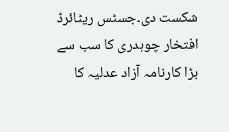شکست دی۔جسٹس ریٹائرڈ افتخار چوہدری کا سب سے بڑا کارنامہ آزاد عدلیہ کا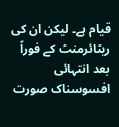قیام ہے۔ لیکن ان کی ریٹائرمنٹ کے فوراً بعد انتہائی افسوسناک صورت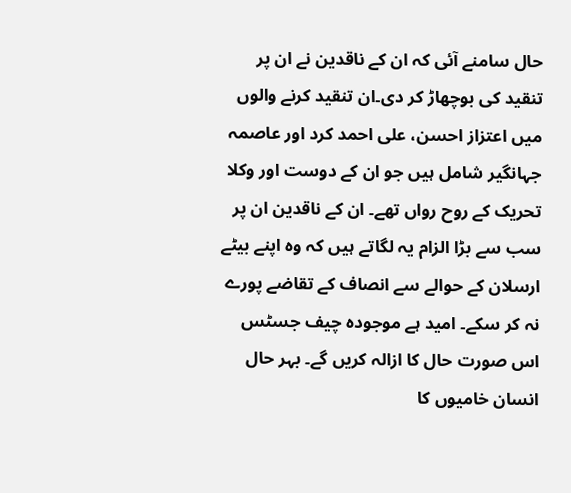حال سامنے آئی کہ ان کے ناقدین نے ان پر تنقید کی بوچھاڑ کر دی۔ان تنقید کرنے والوں میں اعتزاز احسن، علی احمد کرد اور عاصمہ جہانگیر شامل ہیں جو ان کے دوست اور وکلا تحریک کے روح رواں تھے۔ ان کے ناقدین ان پر سب سے بڑا الزام یہ لگاتے ہیں کہ وہ اپنے بیٹے ارسلان کے حوالے سے انصاف کے تقاضے پورے نہ کر سکے۔ امید ہے موجودہ چیف جسٹس اس صورت حال کا ازالہ کریں گے۔ بہر حال انسان خامیوں کا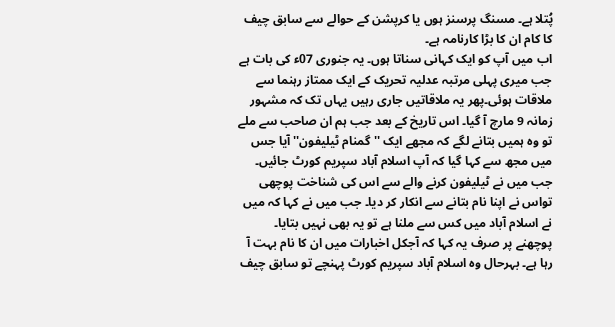پُتلا ہے۔ مسنگ پرسنز ہوں یا کرپشن کے حوالے سے سابق چیف کا کام ان کا بڑا کارنامہ ہے۔
اب میں آپ کو ایک کہانی سناتا ہوں۔ یہ جنوری 07ء کی بات ہے جب میری پہلی مرتبہ عدلیہ تحریک کے ایک ممتاز رہنما سے ملاقات ہوئی۔پھر یہ ملاقاتیں جاری رہیں یہاں تک کہ مشہور زمانہ 9 مارچ آ گیا۔ اس تاریخ کے بعد جب ہم ان صاحب سے ملے تو وہ ہمیں بتانے لگے کہ مجھے ایک ''گمنام ٹیلیفون'' آیا جس میں مجھ سے کہا گیا کہ آپ اسلام آباد سپریم کورٹ جائیں۔ جب میں نے ٹیلیفون کرنے والے سے اس کی شناخت پوچھی تواس نے اپنا نام بتانے سے انکار کر دیا۔ جب میں نے کہا کہ میں نے اسلام آباد میں کس سے ملنا ہے تو یہ بھی نہیں بتایا۔ پوچھنے پر صرف یہ کہا کہ آجکل اخبارات میں ان کا نام بہت آ رہا ہے۔ بہرحال وہ اسلام آباد سپریم کورٹ پہنچے تو سابق چیف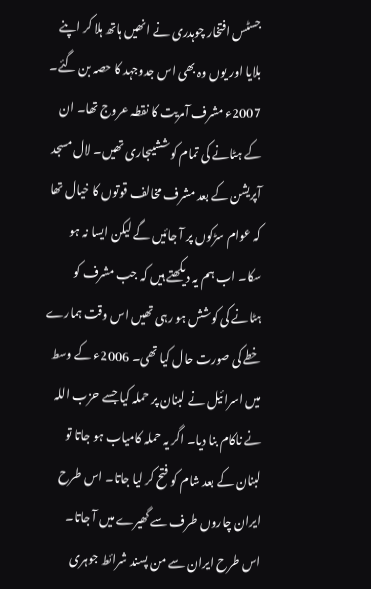جسٹس افتخار چوہدری نے انھیں ہاتھ ہلا کر اپنے بلایا اور یوں وہ بھی اس جدوجہد کا حصہ بن گئے۔
2007ء مشرف آمریت کا نقطہ عروج تھا۔ ان کے ہٹانے کی تمام کوششیںجاری تھیں۔ لال مسجد آپریشن کے بعد مشرف مخالف قوتوں کا خیال تھا کہ عوام سڑکوں پر آ جائیں گے لیکن ایسا نہ ہو سکا۔ اب ہم یہ دیکھتے ہیں کہ جب مشرف کو ہٹانے کی کوشش ہو رہی تھیں اس وقت ہمارے خطے کی صورت حال کیا تھی۔ 2006ء کے وسط میں اسرائیل نے لبنان پر حملہ کیا جسے حزب اللہ نے ناکام بنا دیا۔ اگر یہ حملہ کامیاب ہو جاتا تو لبنان کے بعد شام کو فتح کر لیا جاتا۔ اس طرح ایران چاروں طرف سے گھیرے میں آ جاتا۔ اس طرح ایران سے من پسند شرائط جوہری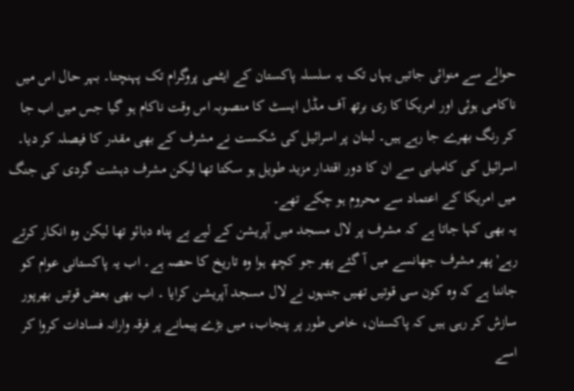حوالے سے منوائی جاتیں یہاں تک یہ سلسلہ پاکستان کے ایٹمی پروگرام تک پہنچتا۔ بہر حال اس میں ناکامی ہوئی اور امریکا کا ری برتھ آف مڈل ایسٹ کا منصوبہ اس وقت ناکام ہو گیا جس میں اب جا کر رنگ بھرے جا رہے ہیں۔ لبنان پر اسرائیل کی شکست نے مشرف کے بھی مقدر کا فیصلہ کر دیا۔ اسرائیل کی کامیابی سے ان کا دور اقتدار مزید طویل ہو سکتا تھا لیکن مشرف دہشت گردی کی جنگ میں امریکا کے اعتماد سے محروم ہو چکے تھے۔
یہ بھی کہا جاتا ہے کہ مشرف پر لال مسجد میں آپریشن کے لیے بے پناہ دبائو تھا لیکن وہ انکار کرتے رہے' پھر مشرف جھانسے میں آ گئے پھر جو کچھ ہوا وہ تاریخ کا حصہ ہے۔ اب یہ پاکستانی عوام کو جاننا ہے کہ وہ کون سی قوتیں تھیں جنہوں نے لال مسجد آپریشن کرایا ۔ اب بھی بعض قوتیں بھرپور سازش کر رہی ہیں کہ پاکستان، خاص طور پر پنجاب، میں بڑے پیمانے پر فرقہ وارانہ فسادات کروا کر اسے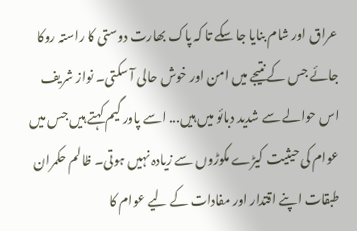عراق اور شام بنایا جا سکے تا کہ پاک بھارت دوستی کا راستہ روکا جائے جس کے نتیجے میں امن اور خوش حالی آ سکتی۔ نواز شریف اس حوالے سے شدید دبائو میں ہیں... اسے پاور گیم کہتے ہیں جس میں عوام کی حیثیت کیڑے مکوڑوں سے زیادہ نہیں ہوتی۔ ظالم حکمران طبقات اپنے اقتدار اور مفادات کے لیے عوام کا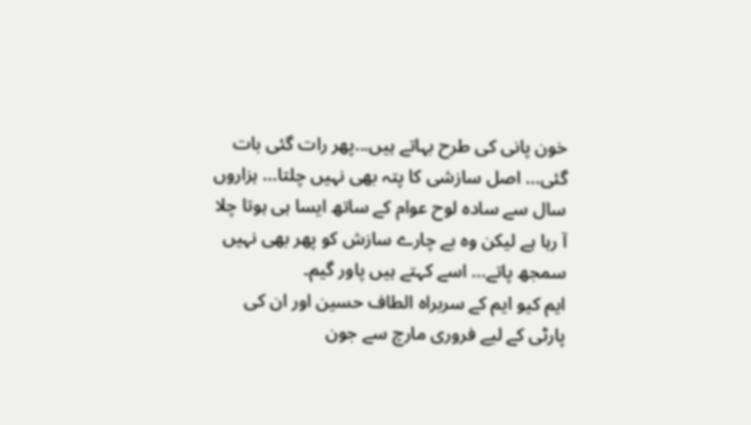خون پانی کی طرح بہاتے ہیں...پھر رات گئی بات گئی... اصل سازشی کا پتہ بھی نہیں چلتا... ہزاروں سال سے سادہ لوح عوام کے ساتھ ایسا ہی ہوتا چلا آ رہا ہے لیکن وہ بے چارے سازش کو پھر بھی نہیں سمجھ پاتے... اسے کہتے ہیں پاور گیم۔
ایم کیو ایم کے سربراہ الطاف حسین اور ان کی پارٹی کے لیے فروری مارچ سے جون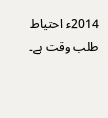2014ء احتیاط طلب وقت ہے۔